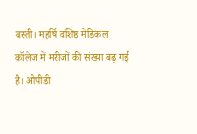बस्ती। महर्षि वशिष्ठ मेडिकल कॉलेज में मरीजों की संख्या बढ़ गई है। ओपीडी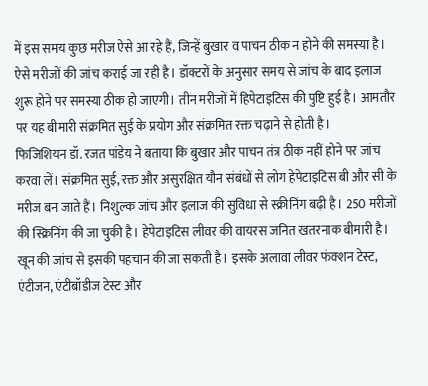में इस समय कुछ मरीज ऐसे आ रहे हैं, जिन्हें बुखार व पाचन ठीक न होने की समस्या है। ऐसे मरीजों की जांच कराई जा रही है। डॉक्टरों के अनुसार समय से जांच के बाद इलाज शुरू होने पर समस्या ठीक हो जाएगी। तीन मरीजों में हिपेटाइटिस की पुष्टि हुई है। आमतौर पर यह बीमारी संक्रमित सुई के प्रयोग और संक्रमित रक्त चढ़ाने से होती है।
फिजिशियन डॉ. रजत पांडेय ने बताया कि बुखार और पाचन तंत्र ठीक नहीं होने पर जांच करवा लें। संक्रमित सुई, रक्त और असुरक्षित यौन संबंधों से लोग हेपेटाइटिस बी और सी के मरीज बन जाते हैं। निशुल्क जांच और इलाज की सुविधा से स्क्रीनिंग बढ़ी है। 250 मरीजों की स्क्रिनिंग की जा चुकी है। हेपेटाइटिस लीवर की वायरस जनित खतरनाक बीमारी है। खून की जांच से इसकी पहचान की जा सकती है। इसके अलावा लीवर फंक्शन टेस्ट, एंटीजन, एंटीबॉडीज टेस्ट और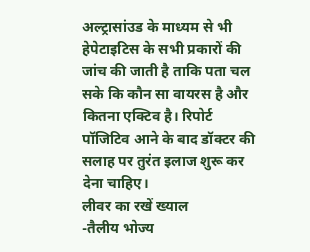अल्ट्रासांउड के माध्यम से भी हेपेटाइटिस के सभी प्रकारों की जांच की जाती है ताकि पता चल सके कि कौन सा वायरस है और कितना एक्टिव है। रिपोर्ट पॉजिटिव आने के बाद डॉक्टर की सलाह पर तुरंत इलाज शुरू कर देना चाहिए।
लीवर का रखें ख्याल
-तैलीय भोज्य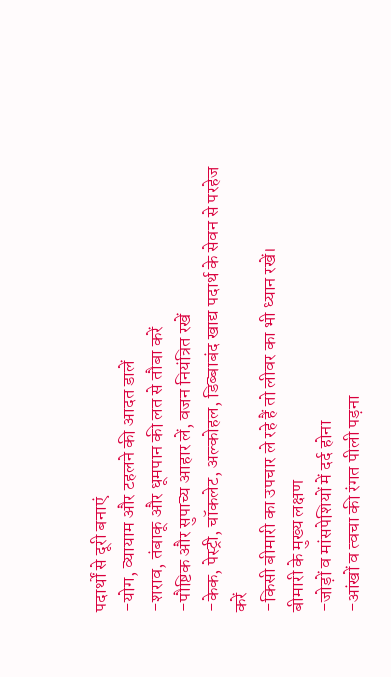पदार्थों से दूरी बनाएं
-योग, व्यायाम और टहलने की आदत डालें
-शराव, तंबाकू और धूमपान की लत से तौबा करें
-पौष्टिक और सुपाच्य आहार लें, वजन नियंत्रित रखें
-केक, पेस्ट्री, चॉकलेट, अल्कोहल, डिब्बाबंद खाद्य पदार्थ के सेवन से परहेज करें
-किसी बीमारी का उपचार ले रहे हैं तो लीवर का भी ध्यान रखें।
बीमारी के मुख्य लक्षण
-जोड़ों व मांसपेशियों में दर्द होना
-आंखों व त्वचा की रंगत पीली पड़ना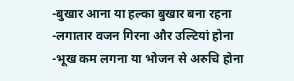-बुखार आना या हल्का बुखार बना रहना
-लगातार वजन गिरना और उल्टियां होना
-भूख कम लगना या भोजन से अरुचि होना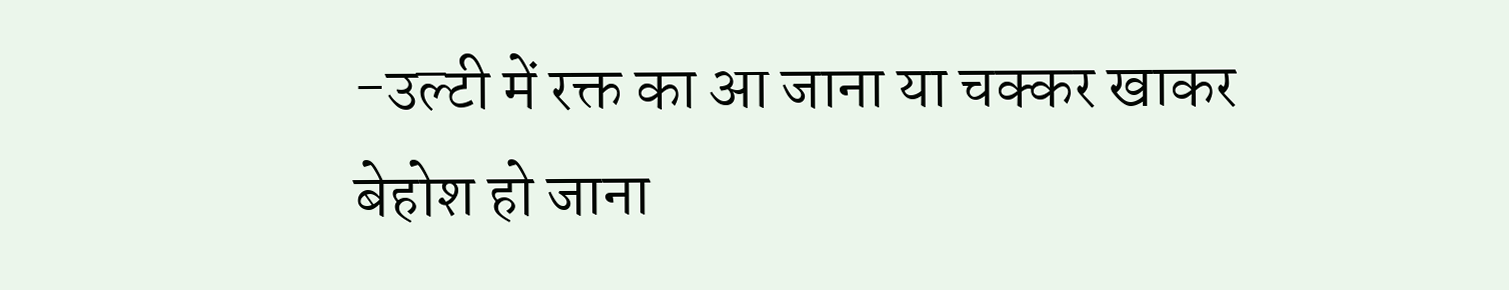-उल्टी में रक्त का आ जाना या चक्कर खाकर बेहोश हो जाना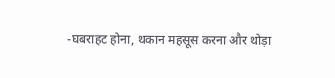-घबराहट होना, थकान महसूस करना और थोड़ा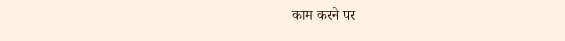काम करने पर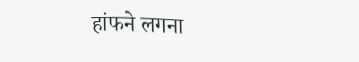हांफने लगना